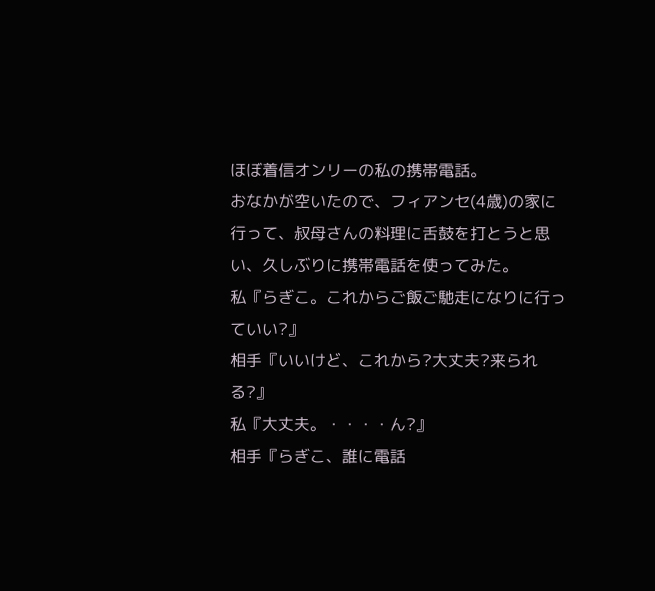ほぼ着信オンリーの私の携帯電話。
おなかが空いたので、フィアンセ(4歳)の家に行って、叔母さんの料理に舌鼓を打とうと思い、久しぶりに携帯電話を使ってみた。
私『らぎこ。これからご飯ご馳走になりに行っていい?』
相手『いいけど、これから?大丈夫?来られる?』
私『大丈夫。・・・・ん?』
相手『らぎこ、誰に電話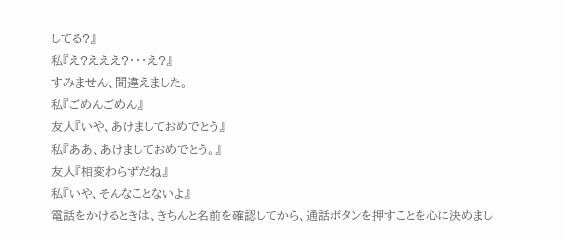してる?』
私『え?えええ?・・・え?』
すみません、間違えました。
私『ごめんごめん』
友人『いや、あけましておめでとう』
私『ああ、あけましておめでとう。』
友人『相変わらずだね』
私『いや、そんなことないよ』
電話をかけるときは、きちんと名前を確認してから、通話ボタンを押すことを心に決めまし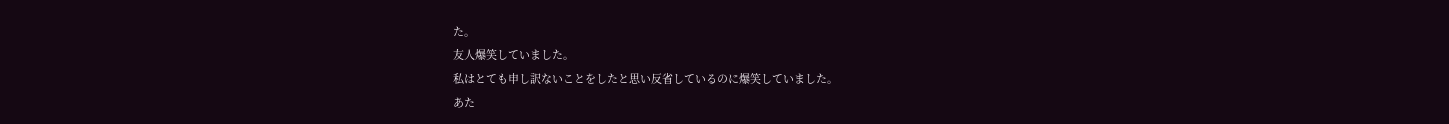た。
友人爆笑していました。
私はとても申し訳ないことをしたと思い反省しているのに爆笑していました。
あた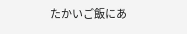たかいご飯にあ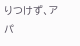りつけず、アパ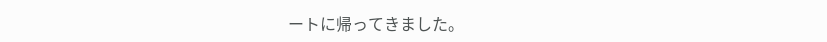ートに帰ってきました。